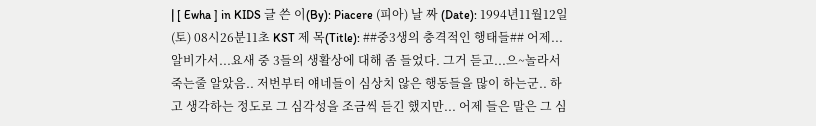| [ Ewha ] in KIDS 글 쓴 이(By): Piacere (피아) 날 짜 (Date): 1994년11월12일(토) 08시26분11초 KST 제 목(Title): ##중3생의 충격적인 행태들## 어제...알비가서...요새 중 3들의 생활상에 대해 좀 들었다. 그거 듣고...으~놀라서 죽는줄 알았음.. 저번부터 얘네들이 심상치 않은 행동들을 많이 하는군.. 하고 생각하는 정도로 그 심각성을 조금씩 듣긴 했지만... 어제 들은 말은 그 심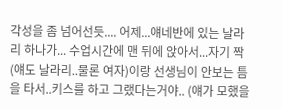각성을 좀 넘어선듯.... 어제...얘네반에 있는 날라리 하나가... 수업시간에 맨 뒤에 앉아서...자기 짝(얘도 날라리..물론 여자)이랑 선생님이 안보는 틈을 타서..키스를 하고 그랬다는거야.. (얘가 모했을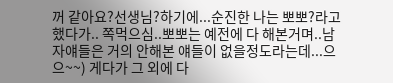꺼 같아요?선생님?하기에...순진한 나는 뽀뽀?라고 했다가.. 쪽먹으심..뽀뽀는 예전에 다 해본거며..남자얘들은 거의 안해본 얘들이 없을정도라는데...으으~~) 게다가 그 외에 다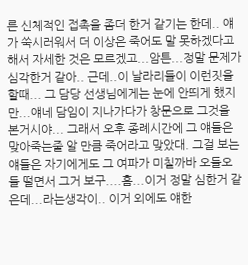른 신체적인 접촉을 좀더 한거 같기는 한데.. 얘가 쑥시러워서 더 이상은 죽어도 말 못하겠다고 해서 자세한 것은 모르겠고...암튼...정말 문제가 심각한거 같아.. 근데..이 날라리들이 이런짓을 할때... 그 담당 선생님에게는 눈에 안띄게 했지만...얘네 담임이 지나가다가 창문으로 그것을 본거시야... 그래서 오후 종례시간에 그 얘들은 맞아죽는줄 알 만큼 죽어라고 맞았대. 그걸 보는 얘들은 자기에게도 그 여파가 미칠까바 오들오들 떨면서 그거 보구....흠...이거 정말 심한거 같은데...라는생각이.. 이거 외에도 얘한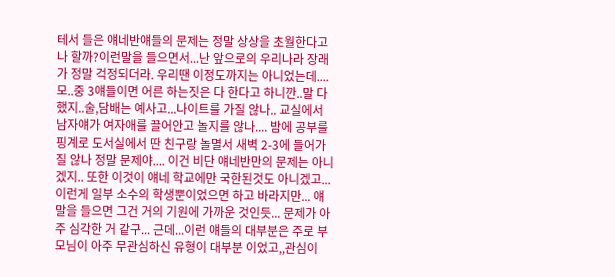테서 들은 얘네반얘들의 문제는 정말 상상을 초월한다고나 할까?이런말을 들으면서...난 앞으로의 우리나라 장래가 정말 걱정되더라. 우리땐 이정도까지는 아니었는데....모..중 3얘들이면 어른 하는짓은 다 한다고 하니깐..말 다했지..술,담배는 예사고...나이트를 가질 않나.. 교실에서 남자얘가 여자애를 끌어안고 놀지를 않나.... 밤에 공부를 핑계로 도서실에서 딴 친구랑 놀멸서 새벽 2-3에 들어가질 않나 정말 문제야.... 이건 비단 얘네반만의 문제는 아니겠지.. 또한 이것이 얘네 학교에만 국한된것도 아니겠고... 이런게 일부 소수의 학생뿐이었으면 하고 바라지만... 얘 말을 들으면 그건 거의 기원에 가까운 것인듯... 문제가 아주 심각한 거 같구... 근데...이런 얘들의 대부분은 주로 부모님이 아주 무관심하신 유형이 대부분 이었고,,관심이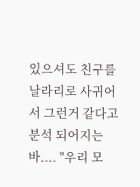있으셔도 친구를 날라리로 사귀어서 그런거 같다고 분석 되어지는바.... "우리 모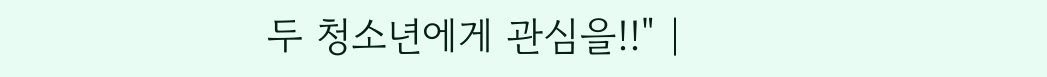두 청소년에게 관심을!!" |